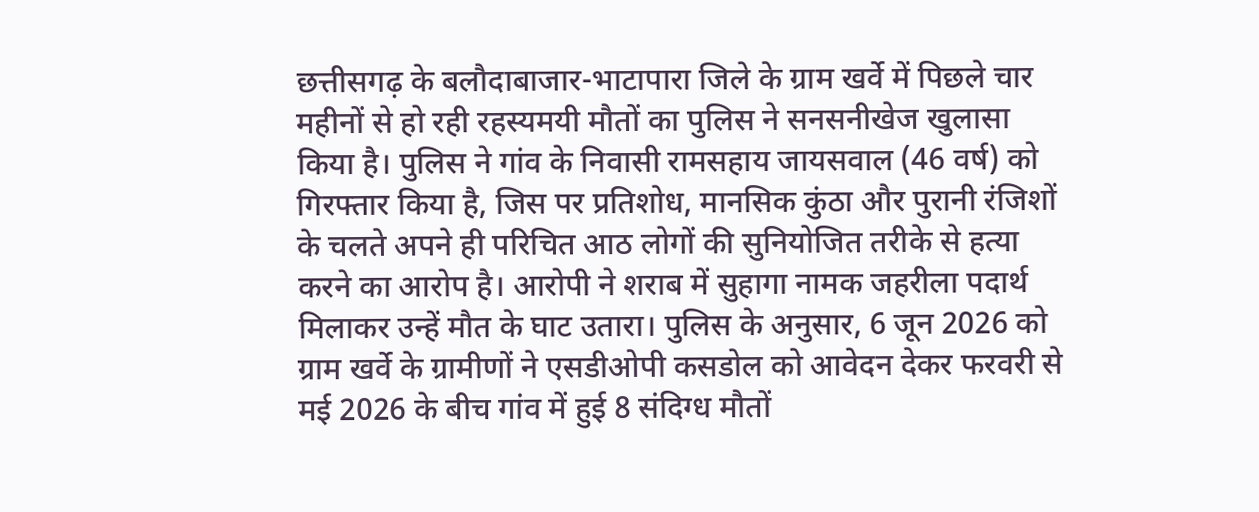छत्तीसगढ़ के बलौदाबाजार-भाटापारा जिले के ग्राम खर्वे में पिछले चार महीनों से हो रही रहस्यमयी मौतों का पुलिस ने सनसनीखेज खुलासा किया है। पुलिस ने गांव के निवासी रामसहाय जायसवाल (46 वर्ष) को गिरफ्तार किया है, जिस पर प्रतिशोध, मानसिक कुंठा और पुरानी रंजिशों के चलते अपने ही परिचित आठ लोगों की सुनियोजित तरीके से हत्या करने का आरोप है। आरोपी ने शराब में सुहागा नामक जहरीला पदार्थ मिलाकर उन्हें मौत के घाट उतारा। पुलिस के अनुसार, 6 जून 2026 को ग्राम खर्वे के ग्रामीणों ने एसडीओपी कसडोल को आवेदन देकर फरवरी से मई 2026 के बीच गांव में हुई 8 संदिग्ध मौतों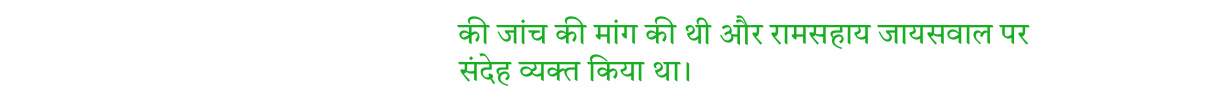की जांच की मांग की थी और रामसहाय जायसवाल पर संदेह व्यक्त किया था।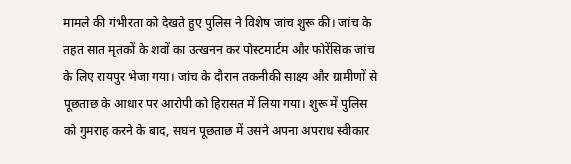मामले की गंभीरता को देखते हुए पुलिस ने विशेष जांच शुरू की। जांच के तहत सात मृतकों के शवों का उत्खनन कर पोस्टमार्टम और फोरेंसिक जांच के लिए रायपुर भेजा गया। जांच के दौरान तकनीकी साक्ष्य और ग्रामीणों से पूछताछ के आधार पर आरोपी को हिरासत में लिया गया। शुरू में पुलिस को गुमराह करने के बाद, सघन पूछताछ में उसने अपना अपराध स्वीकार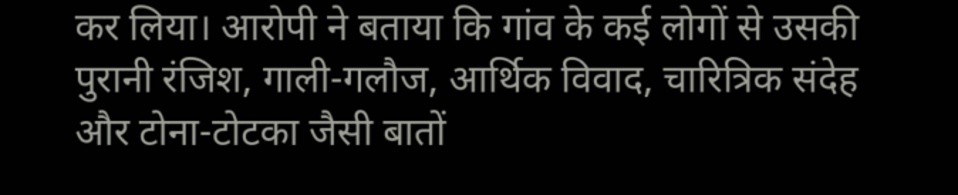कर लिया। आरोपी ने बताया कि गांव के कई लोगों से उसकी पुरानी रंजिश, गाली-गलौज, आर्थिक विवाद, चारित्रिक संदेह और टोना-टोटका जैसी बातों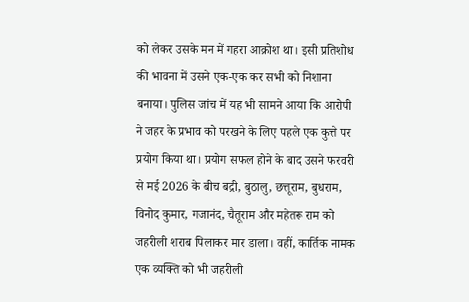को लेकर उसके मन में गहरा आक्रोश था। इसी प्रतिशोध की भावना में उसने एक-एक कर सभी को निशाना बनाया। पुलिस जांच में यह भी सामने आया कि आरोपी ने जहर के प्रभाव को परखने के लिए पहले एक कुत्ते पर प्रयोग किया था। प्रयोग सफल होने के बाद उसने फरवरी से मई 2026 के बीच बद्री, बुठालु, छत्तूराम, बुधराम, विनोद कुमार, गजानंद, चैतूराम और महेतरू राम को जहरीली शराब पिलाकर मार डाला। वहीं, कार्तिक नामक एक व्यक्ति को भी जहरीली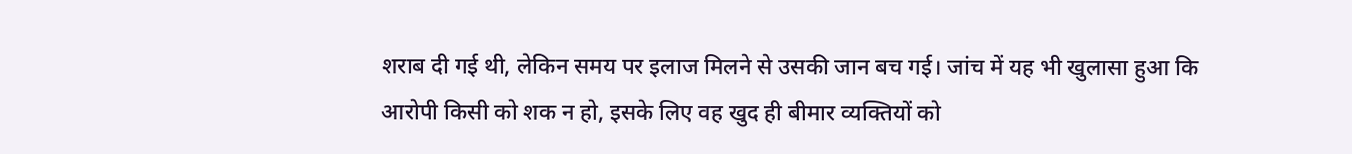शराब दी गई थी, लेकिन समय पर इलाज मिलने से उसकी जान बच गई। जांच में यह भी खुलासा हुआ कि आरोपी किसी को शक न हो, इसके लिए वह खुद ही बीमार व्यक्तियों को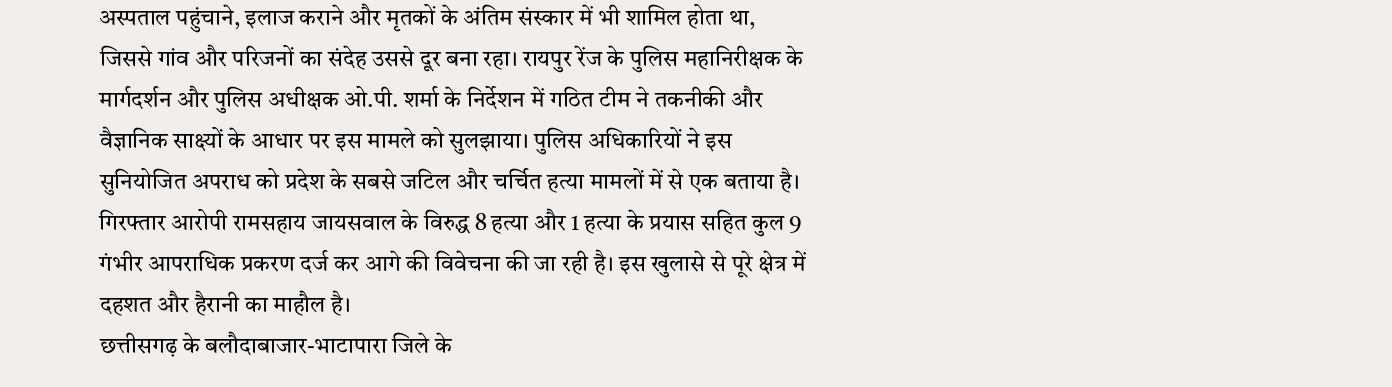अस्पताल पहुंचाने, इलाज कराने और मृतकों के अंतिम संस्कार में भी शामिल होता था, जिससे गांव और परिजनों का संदेह उससे दूर बना रहा। रायपुर रेंज के पुलिस महानिरीक्षक के मार्गदर्शन और पुलिस अधीक्षक ओ.पी. शर्मा के निर्देशन में गठित टीम ने तकनीकी और वैज्ञानिक साक्ष्यों के आधार पर इस मामले को सुलझाया। पुलिस अधिकारियों ने इस सुनियोजित अपराध को प्रदेश के सबसे जटिल और चर्चित हत्या मामलों में से एक बताया है। गिरफ्तार आरोपी रामसहाय जायसवाल के विरुद्ध 8 हत्या और 1 हत्या के प्रयास सहित कुल 9 गंभीर आपराधिक प्रकरण दर्ज कर आगे की विवेचना की जा रही है। इस खुलासे से पूरे क्षेत्र में दहशत और हैरानी का माहौल है।
छत्तीसगढ़ के बलौदाबाजार-भाटापारा जिले के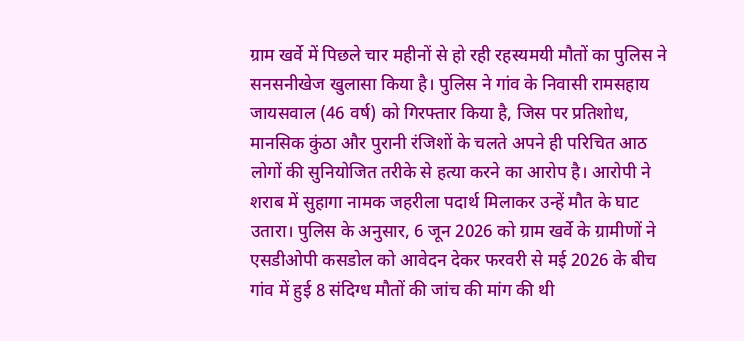ग्राम खर्वे में पिछले चार महीनों से हो रही रहस्यमयी मौतों का पुलिस ने सनसनीखेज खुलासा किया है। पुलिस ने गांव के निवासी रामसहाय जायसवाल (46 वर्ष) को गिरफ्तार किया है, जिस पर प्रतिशोध, मानसिक कुंठा और पुरानी रंजिशों के चलते अपने ही परिचित आठ लोगों की सुनियोजित तरीके से हत्या करने का आरोप है। आरोपी ने शराब में सुहागा नामक जहरीला पदार्थ मिलाकर उन्हें मौत के घाट उतारा। पुलिस के अनुसार, 6 जून 2026 को ग्राम खर्वे के ग्रामीणों ने एसडीओपी कसडोल को आवेदन देकर फरवरी से मई 2026 के बीच गांव में हुई 8 संदिग्ध मौतों की जांच की मांग की थी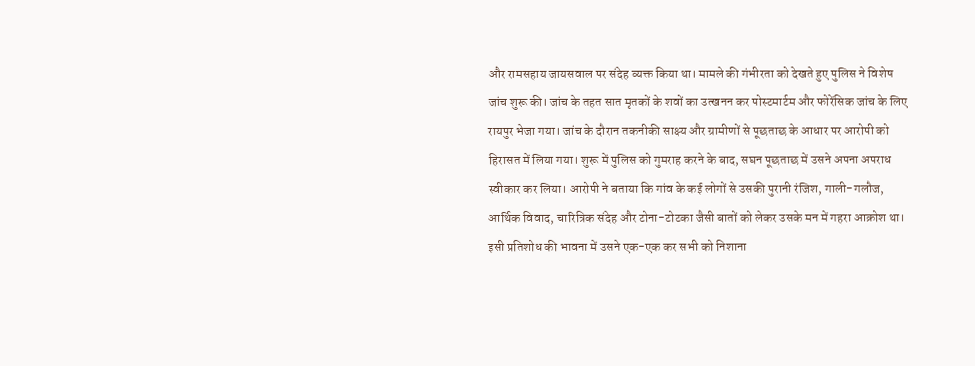और रामसहाय जायसवाल पर संदेह व्यक्त किया था। मामले की गंभीरता को देखते हुए पुलिस ने विशेष जांच शुरू की। जांच के तहत सात मृतकों के शवों का उत्खनन कर पोस्टमार्टम और फोरेंसिक जांच के लिए रायपुर भेजा गया। जांच के दौरान तकनीकी साक्ष्य और ग्रामीणों से पूछताछ के आधार पर आरोपी को हिरासत में लिया गया। शुरू में पुलिस को गुमराह करने के बाद, सघन पूछताछ में उसने अपना अपराध स्वीकार कर लिया। आरोपी ने बताया कि गांव के कई लोगों से उसकी पुरानी रंजिश, गाली-गलौज, आर्थिक विवाद, चारित्रिक संदेह और टोना-टोटका जैसी बातों को लेकर उसके मन में गहरा आक्रोश था। इसी प्रतिशोध की भावना में उसने एक-एक कर सभी को निशाना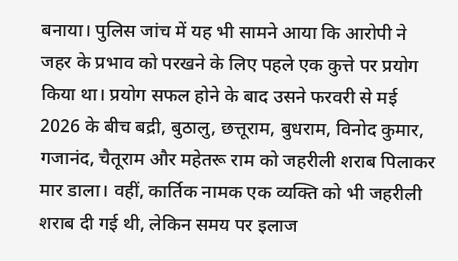बनाया। पुलिस जांच में यह भी सामने आया कि आरोपी ने जहर के प्रभाव को परखने के लिए पहले एक कुत्ते पर प्रयोग किया था। प्रयोग सफल होने के बाद उसने फरवरी से मई 2026 के बीच बद्री, बुठालु, छत्तूराम, बुधराम, विनोद कुमार, गजानंद, चैतूराम और महेतरू राम को जहरीली शराब पिलाकर मार डाला। वहीं, कार्तिक नामक एक व्यक्ति को भी जहरीली शराब दी गई थी, लेकिन समय पर इलाज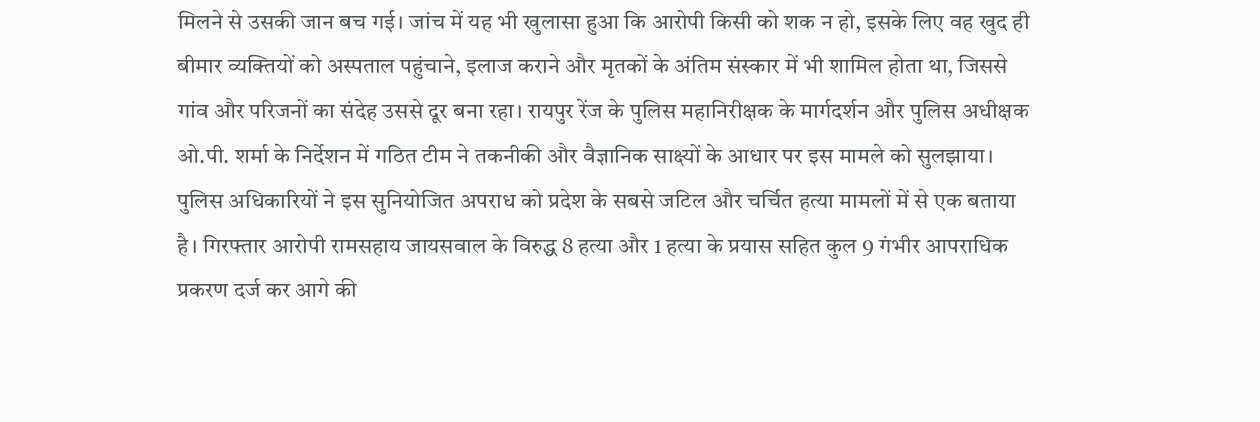मिलने से उसकी जान बच गई। जांच में यह भी खुलासा हुआ कि आरोपी किसी को शक न हो, इसके लिए वह खुद ही बीमार व्यक्तियों को अस्पताल पहुंचाने, इलाज कराने और मृतकों के अंतिम संस्कार में भी शामिल होता था, जिससे गांव और परिजनों का संदेह उससे दूर बना रहा। रायपुर रेंज के पुलिस महानिरीक्षक के मार्गदर्शन और पुलिस अधीक्षक ओ.पी. शर्मा के निर्देशन में गठित टीम ने तकनीकी और वैज्ञानिक साक्ष्यों के आधार पर इस मामले को सुलझाया। पुलिस अधिकारियों ने इस सुनियोजित अपराध को प्रदेश के सबसे जटिल और चर्चित हत्या मामलों में से एक बताया है। गिरफ्तार आरोपी रामसहाय जायसवाल के विरुद्ध 8 हत्या और 1 हत्या के प्रयास सहित कुल 9 गंभीर आपराधिक प्रकरण दर्ज कर आगे की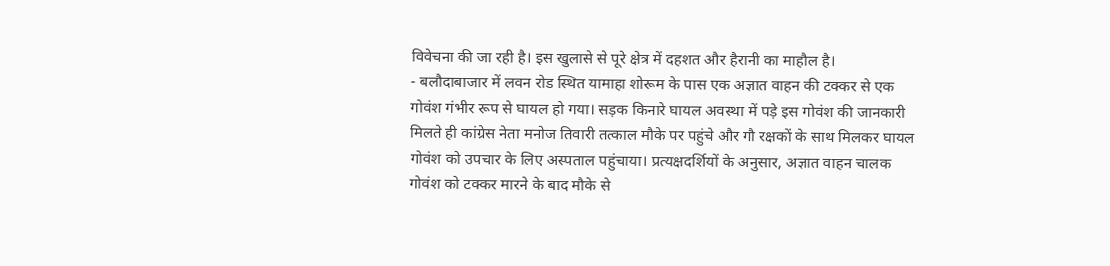विवेचना की जा रही है। इस खुलासे से पूरे क्षेत्र में दहशत और हैरानी का माहौल है।
- बलौदाबाजार में लवन रोड स्थित यामाहा शोरूम के पास एक अज्ञात वाहन की टक्कर से एक गोवंश गंभीर रूप से घायल हो गया। सड़क किनारे घायल अवस्था में पड़े इस गोवंश की जानकारी मिलते ही कांग्रेस नेता मनोज तिवारी तत्काल मौके पर पहुंचे और गौ रक्षकों के साथ मिलकर घायल गोवंश को उपचार के लिए अस्पताल पहुंचाया। प्रत्यक्षदर्शियों के अनुसार, अज्ञात वाहन चालक गोवंश को टक्कर मारने के बाद मौके से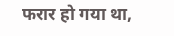फरार हो गया था,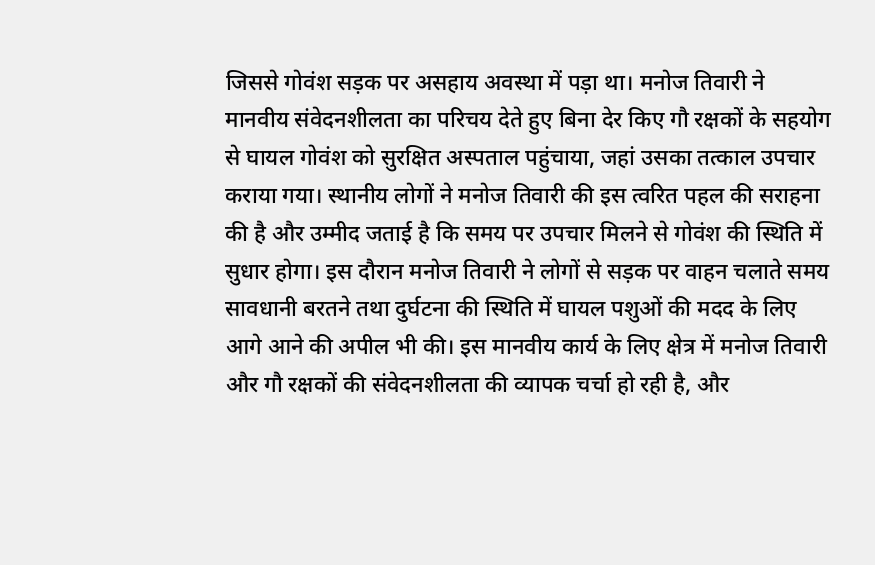जिससे गोवंश सड़क पर असहाय अवस्था में पड़ा था। मनोज तिवारी ने मानवीय संवेदनशीलता का परिचय देते हुए बिना देर किए गौ रक्षकों के सहयोग से घायल गोवंश को सुरक्षित अस्पताल पहुंचाया, जहां उसका तत्काल उपचार कराया गया। स्थानीय लोगों ने मनोज तिवारी की इस त्वरित पहल की सराहना की है और उम्मीद जताई है कि समय पर उपचार मिलने से गोवंश की स्थिति में सुधार होगा। इस दौरान मनोज तिवारी ने लोगों से सड़क पर वाहन चलाते समय सावधानी बरतने तथा दुर्घटना की स्थिति में घायल पशुओं की मदद के लिए आगे आने की अपील भी की। इस मानवीय कार्य के लिए क्षेत्र में मनोज तिवारी और गौ रक्षकों की संवेदनशीलता की व्यापक चर्चा हो रही है, और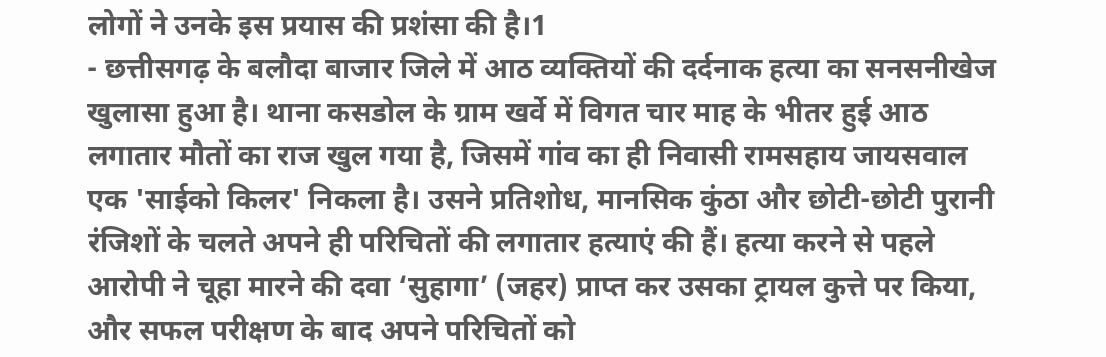लोगों ने उनके इस प्रयास की प्रशंसा की है।1
- छत्तीसगढ़ के बलौदा बाजार जिले में आठ व्यक्तियों की दर्दनाक हत्या का सनसनीखेज खुलासा हुआ है। थाना कसडोल के ग्राम खर्वे में विगत चार माह के भीतर हुई आठ लगातार मौतों का राज खुल गया है, जिसमें गांव का ही निवासी रामसहाय जायसवाल एक 'साईको किलर' निकला है। उसने प्रतिशोध, मानसिक कुंठा और छोटी-छोटी पुरानी रंजिशों के चलते अपने ही परिचितों की लगातार हत्याएं की हैं। हत्या करने से पहले आरोपी ने चूहा मारने की दवा ‘सुहागा’ (जहर) प्राप्त कर उसका ट्रायल कुत्ते पर किया, और सफल परीक्षण के बाद अपने परिचितों को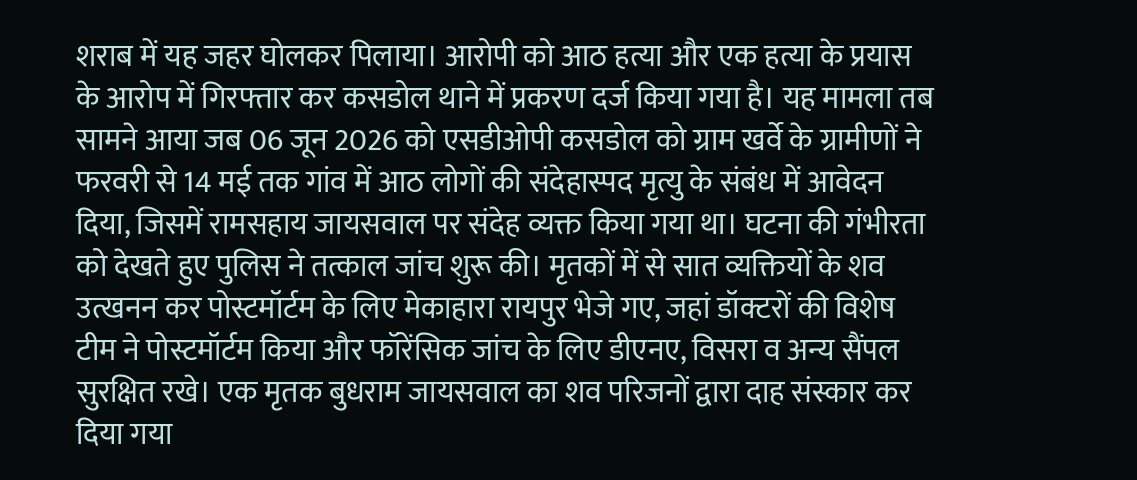शराब में यह जहर घोलकर पिलाया। आरोपी को आठ हत्या और एक हत्या के प्रयास के आरोप में गिरफ्तार कर कसडोल थाने में प्रकरण दर्ज किया गया है। यह मामला तब सामने आया जब 06 जून 2026 को एसडीओपी कसडोल को ग्राम खर्वे के ग्रामीणों ने फरवरी से 14 मई तक गांव में आठ लोगों की संदेहास्पद मृत्यु के संबंध में आवेदन दिया, जिसमें रामसहाय जायसवाल पर संदेह व्यक्त किया गया था। घटना की गंभीरता को देखते हुए पुलिस ने तत्काल जांच शुरू की। मृतकों में से सात व्यक्तियों के शव उत्खनन कर पोस्टमॉर्टम के लिए मेकाहारा रायपुर भेजे गए, जहां डॉक्टरों की विशेष टीम ने पोस्टमॉर्टम किया और फॉरेंसिक जांच के लिए डीएनए, विसरा व अन्य सैंपल सुरक्षित रखे। एक मृतक बुधराम जायसवाल का शव परिजनों द्वारा दाह संस्कार कर दिया गया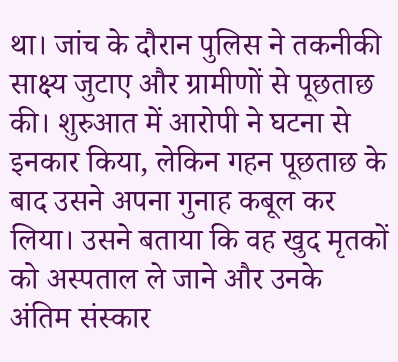था। जांच के दौरान पुलिस ने तकनीकी साक्ष्य जुटाए और ग्रामीणों से पूछताछ की। शुरुआत में आरोपी ने घटना से इनकार किया, लेकिन गहन पूछताछ के बाद उसने अपना गुनाह कबूल कर लिया। उसने बताया कि वह खुद मृतकों को अस्पताल ले जाने और उनके अंतिम संस्कार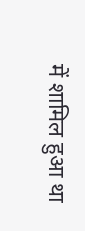में शामिल हुआ था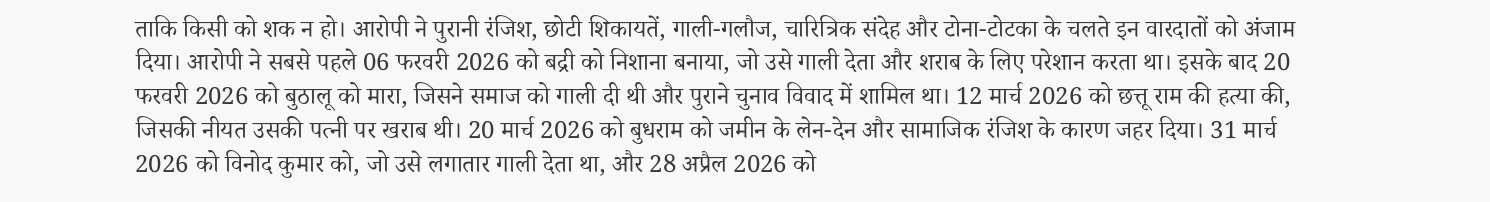ताकि किसी को शक न हो। आरोपी ने पुरानी रंजिश, छोटी शिकायतें, गाली-गलौज, चारित्रिक संदेह और टोना-टोटका के चलते इन वारदातों को अंजाम दिया। आरोपी ने सबसे पहले 06 फरवरी 2026 को बद्री को निशाना बनाया, जो उसे गाली देता और शराब के लिए परेशान करता था। इसके बाद 20 फरवरी 2026 को बुठालू को मारा, जिसने समाज को गाली दी थी और पुराने चुनाव विवाद में शामिल था। 12 मार्च 2026 को छत्तू राम की हत्या की, जिसकी नीयत उसकी पत्नी पर खराब थी। 20 मार्च 2026 को बुधराम को जमीन के लेन-देन और सामाजिक रंजिश के कारण जहर दिया। 31 मार्च 2026 को विनोद कुमार को, जो उसे लगातार गाली देता था, और 28 अप्रैल 2026 को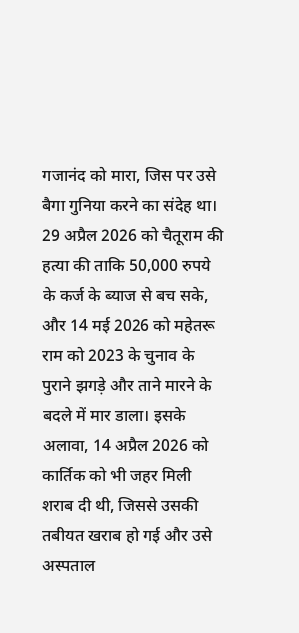गजानंद को मारा, जिस पर उसे बैगा गुनिया करने का संदेह था। 29 अप्रैल 2026 को चैतूराम की हत्या की ताकि 50,000 रुपये के कर्ज के ब्याज से बच सके, और 14 मई 2026 को महेतरू राम को 2023 के चुनाव के पुराने झगड़े और ताने मारने के बदले में मार डाला। इसके अलावा, 14 अप्रैल 2026 को कार्तिक को भी जहर मिली शराब दी थी, जिससे उसकी तबीयत खराब हो गई और उसे अस्पताल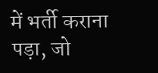में भर्ती कराना पड़ा, जो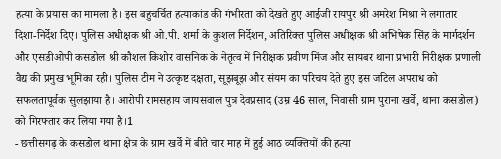हत्या के प्रयास का मामला है। इस बहुचर्चित हत्याकांड की गंभीरता को देखते हुए आईजी रायपुर श्री अमरेश मिश्रा ने लगातार दिशा-निर्देश दिए। पुलिस अधीक्षक श्री ओ.पी. शर्मा के कुशल निर्देशन, अतिरिक्त पुलिस अधीक्षक श्री अभिषेक सिंह के मार्गदर्शन और एसडीओपी कसडोल श्री कौशल किशोर वासनिक के नेतृत्व में निरीक्षक प्रवीण मिंज और सायबर थाना प्रभारी निरीक्षक प्रणाली वैद्य की प्रमुख भूमिका रही। पुलिस टीम ने उत्कृष्ट दक्षता, सूझबूझ और संयम का परिचय देते हुए इस जटिल अपराध को सफलतापूर्वक सुलझाया है। आरोपी रामसहाय जायसवाल पुत्र देवप्रसाद (उम्र 46 साल, निवासी ग्राम पुराना खर्वे, थाना कसडोल) को गिरफ्तार कर लिया गया है।1
- छत्तीसगढ़ के कसडोल थाना क्षेत्र के ग्राम खर्वे में बीते चार माह में हुई आठ व्यक्तियों की हत्या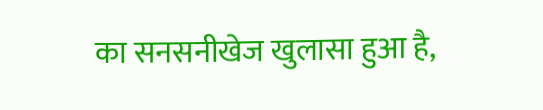का सनसनीखेज खुलासा हुआ है,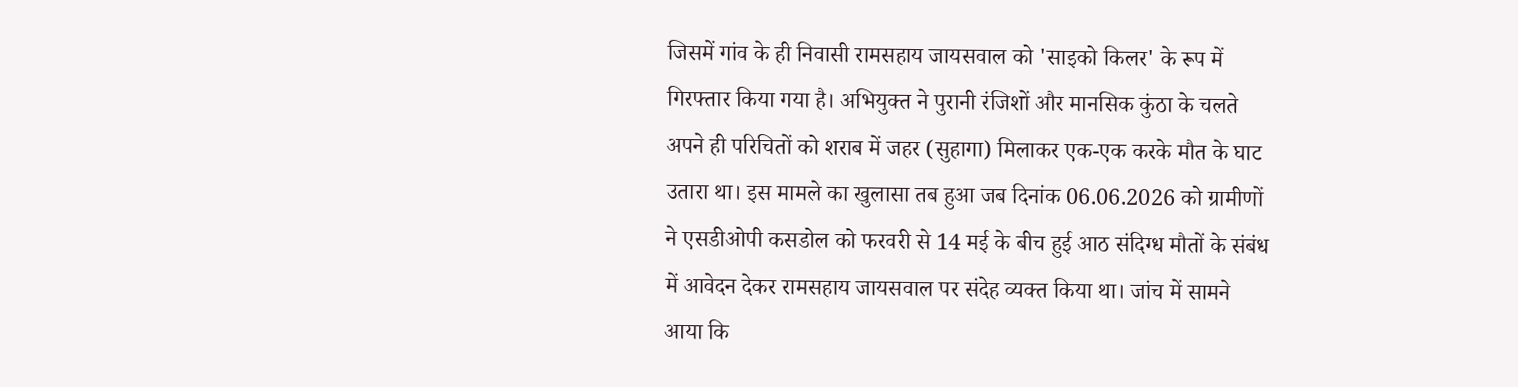जिसमें गांव के ही निवासी रामसहाय जायसवाल को 'साइको किलर' के रूप में गिरफ्तार किया गया है। अभियुक्त ने पुरानी रंजिशों और मानसिक कुंठा के चलते अपने ही परिचितों को शराब में जहर (सुहागा) मिलाकर एक-एक करके मौत के घाट उतारा था। इस मामले का खुलासा तब हुआ जब दिनांक 06.06.2026 को ग्रामीणों ने एसडीओपी कसडोल को फरवरी से 14 मई के बीच हुई आठ संदिग्ध मौतों के संबंध में आवेदन देकर रामसहाय जायसवाल पर संदेह व्यक्त किया था। जांच में सामने आया कि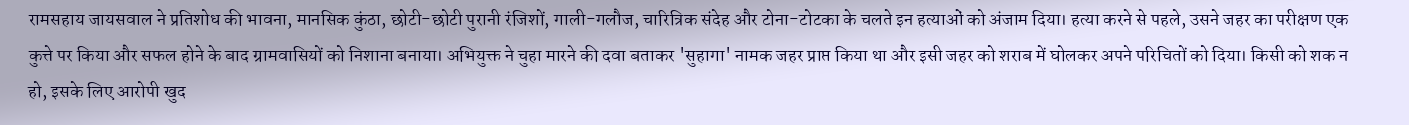रामसहाय जायसवाल ने प्रतिशोध की भावना, मानसिक कुंठा, छोटी-छोटी पुरानी रंजिशों, गाली-गलौज, चारित्रिक संदेह और टोना-टोटका के चलते इन हत्याओं को अंजाम दिया। हत्या करने से पहले, उसने जहर का परीक्षण एक कुत्ते पर किया और सफल होने के बाद ग्रामवासियों को निशाना बनाया। अभियुक्त ने चुहा मारने की दवा बताकर 'सुहागा' नामक जहर प्राप्त किया था और इसी जहर को शराब में घोलकर अपने परिचितों को दिया। किसी को शक न हो, इसके लिए आरोपी खुद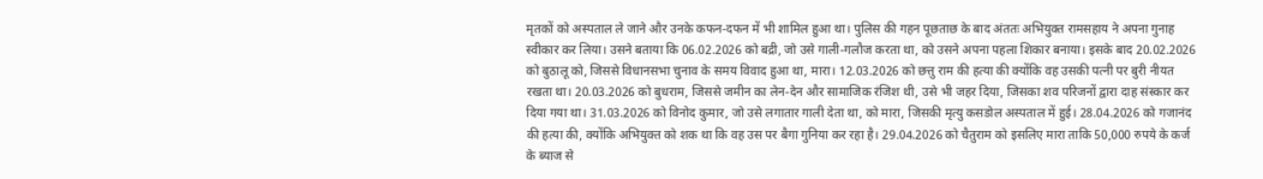मृतकों को अस्पताल ले जाने और उनके कफन-दफन में भी शामिल हुआ था। पुलिस की गहन पूछताछ के बाद अंततः अभियुक्त रामसहाय ने अपना गुनाह स्वीकार कर लिया। उसने बताया कि 06.02.2026 को बद्री, जो उसे गाली-गलौज करता था, को उसने अपना पहला शिकार बनाया। इसके बाद 20.02.2026 को बुठालू को, जिससे विधानसभा चुनाव के समय विवाद हुआ था, मारा। 12.03.2026 को छत्तु राम की हत्या की क्योंकि वह उसकी पत्नी पर बुरी नीयत रखता था। 20.03.2026 को बुधराम, जिससे जमीन का लेन-देन और सामाजिक रंजिश थी, उसे भी जहर दिया, जिसका शव परिजनों द्वारा दाह संस्कार कर दिया गया था। 31.03.2026 को विनोद कुमार, जो उसे लगातार गाली देता था, को मारा, जिसकी मृत्यु कसडोल अस्पताल में हुई। 28.04.2026 को गजानंद की हत्या की, क्योंकि अभियुक्त को शक था कि वह उस पर बैगा गुनिया कर रहा है। 29.04.2026 को चैतुराम को इसलिए मारा ताकि 50,000 रुपये के कर्ज के ब्याज से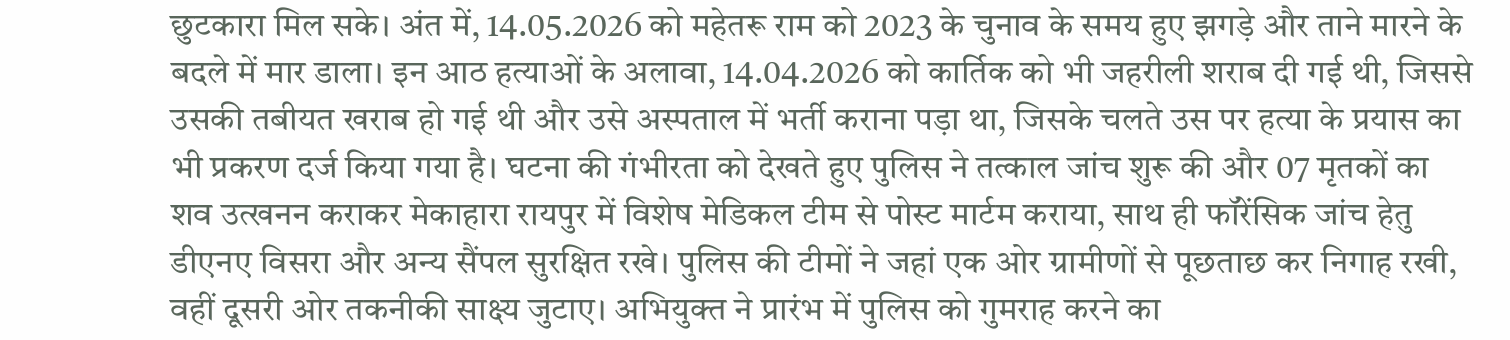छुटकारा मिल सके। अंत में, 14.05.2026 को महेतरू राम को 2023 के चुनाव के समय हुए झगड़े और ताने मारने के बदले में मार डाला। इन आठ हत्याओं के अलावा, 14.04.2026 को कार्तिक को भी जहरीली शराब दी गई थी, जिससे उसकी तबीयत खराब हो गई थी और उसे अस्पताल में भर्ती कराना पड़ा था, जिसके चलते उस पर हत्या के प्रयास का भी प्रकरण दर्ज किया गया है। घटना की गंभीरता को देखते हुए पुलिस ने तत्काल जांच शुरू की और 07 मृतकों का शव उत्खनन कराकर मेकाहारा रायपुर में विशेष मेडिकल टीम से पोस्ट मार्टम कराया, साथ ही फॉरेंसिक जांच हेतु डीएनए विसरा और अन्य सैंपल सुरक्षित रखे। पुलिस की टीमों ने जहां एक ओर ग्रामीणों से पूछताछ कर निगाह रखी, वहीं दूसरी ओर तकनीकी साक्ष्य जुटाए। अभियुक्त ने प्रारंभ में पुलिस को गुमराह करने का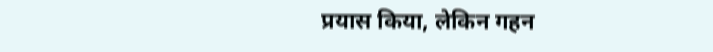प्रयास किया, लेकिन गहन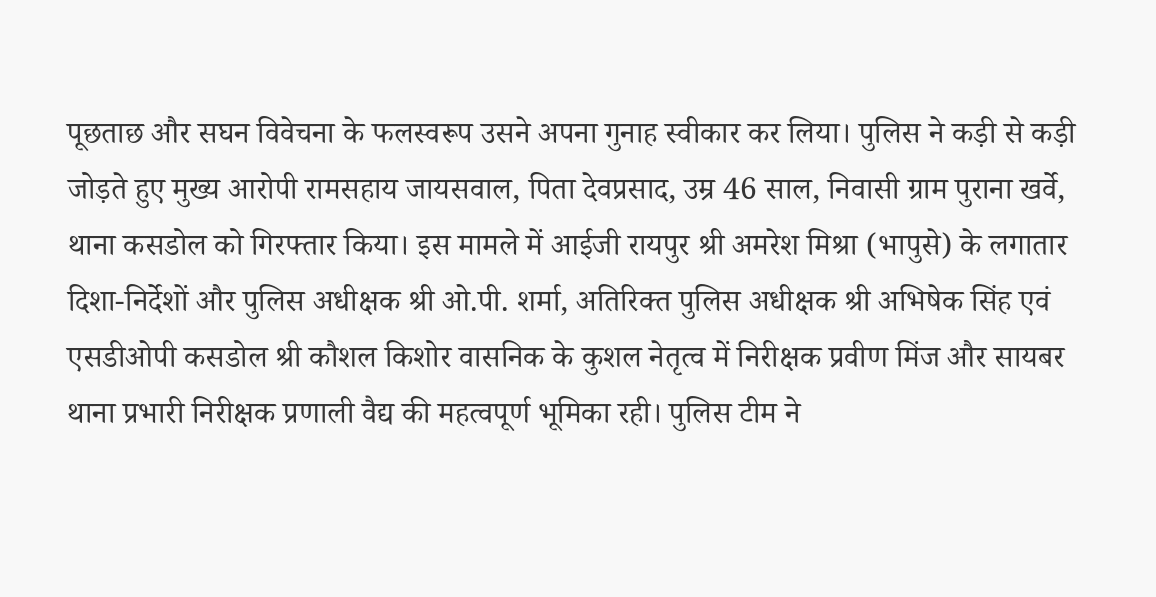पूछताछ और सघन विवेचना के फलस्वरूप उसने अपना गुनाह स्वीकार कर लिया। पुलिस ने कड़ी से कड़ी जोड़ते हुए मुख्य आरोपी रामसहाय जायसवाल, पिता देवप्रसाद, उम्र 46 साल, निवासी ग्राम पुराना खर्वे, थाना कसडोल को गिरफ्तार किया। इस मामले में आईजी रायपुर श्री अमरेश मिश्रा (भापुसे) के लगातार दिशा-निर्देशों और पुलिस अधीक्षक श्री ओ.पी. शर्मा, अतिरिक्त पुलिस अधीक्षक श्री अभिषेक सिंह एवं एसडीओपी कसडोल श्री कौशल किशोर वासनिक के कुशल नेतृत्व में निरीक्षक प्रवीण मिंज और सायबर थाना प्रभारी निरीक्षक प्रणाली वैद्य की महत्वपूर्ण भूमिका रही। पुलिस टीम ने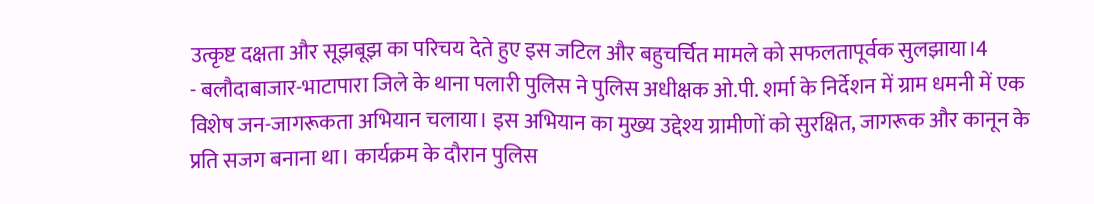उत्कृष्ट दक्षता और सूझबूझ का परिचय देते हुए इस जटिल और बहुचर्चित मामले को सफलतापूर्वक सुलझाया।4
- बलौदाबाजार-भाटापारा जिले के थाना पलारी पुलिस ने पुलिस अधीक्षक ओ.पी. शर्मा के निर्देशन में ग्राम धमनी में एक विशेष जन-जागरूकता अभियान चलाया। इस अभियान का मुख्य उद्देश्य ग्रामीणों को सुरक्षित, जागरूक और कानून के प्रति सजग बनाना था। कार्यक्रम के दौरान पुलिस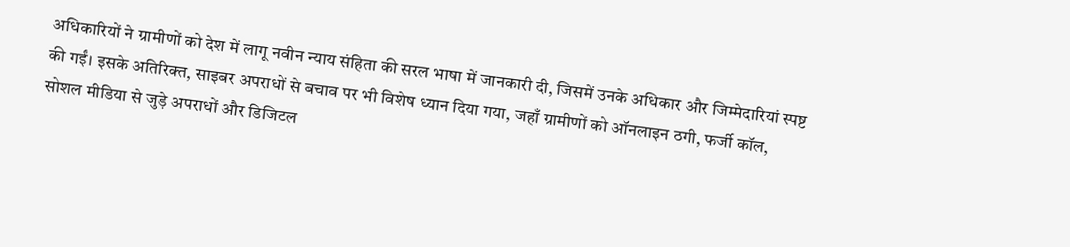अधिकारियों ने ग्रामीणों को देश में लागू नवीन न्याय संहिता की सरल भाषा में जानकारी दी, जिसमें उनके अधिकार और जिम्मेदारियां स्पष्ट की गईं। इसके अतिरिक्त, साइबर अपराधों से बचाव पर भी विशेष ध्यान दिया गया, जहाँ ग्रामीणों को ऑनलाइन ठगी, फर्जी कॉल, सोशल मीडिया से जुड़े अपराधों और डिजिटल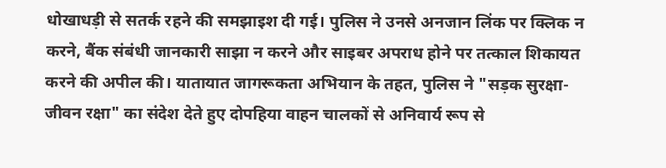धोखाधड़ी से सतर्क रहने की समझाइश दी गई। पुलिस ने उनसे अनजान लिंक पर क्लिक न करने, बैंक संबंधी जानकारी साझा न करने और साइबर अपराध होने पर तत्काल शिकायत करने की अपील की। यातायात जागरूकता अभियान के तहत, पुलिस ने "सड़क सुरक्षा-जीवन रक्षा" का संदेश देते हुए दोपहिया वाहन चालकों से अनिवार्य रूप से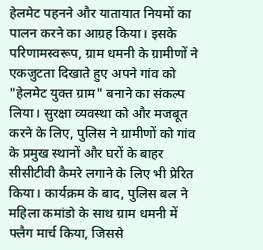हेलमेट पहनने और यातायात नियमों का पालन करने का आग्रह किया। इसके परिणामस्वरूप, ग्राम धमनी के ग्रामीणों ने एकजुटता दिखाते हुए अपने गांव को "हेलमेट युक्त ग्राम" बनाने का संकल्प लिया। सुरक्षा व्यवस्था को और मजबूत करने के लिए, पुलिस ने ग्रामीणों को गांव के प्रमुख स्थानों और घरों के बाहर सीसीटीवी कैमरे लगाने के लिए भी प्रेरित किया। कार्यक्रम के बाद, पुलिस बल ने महिला कमांडो के साथ ग्राम धमनी में फ्लैग मार्च किया, जिससे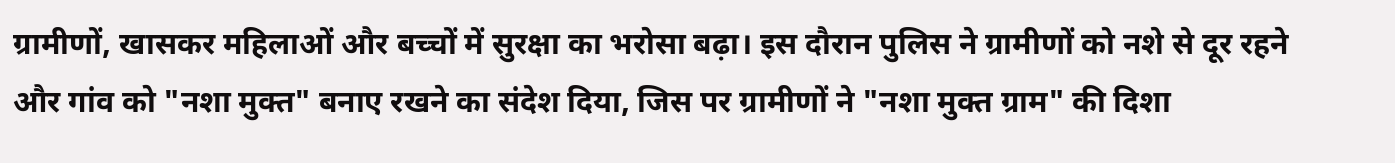ग्रामीणों, खासकर महिलाओं और बच्चों में सुरक्षा का भरोसा बढ़ा। इस दौरान पुलिस ने ग्रामीणों को नशे से दूर रहने और गांव को "नशा मुक्त" बनाए रखने का संदेश दिया, जिस पर ग्रामीणों ने "नशा मुक्त ग्राम" की दिशा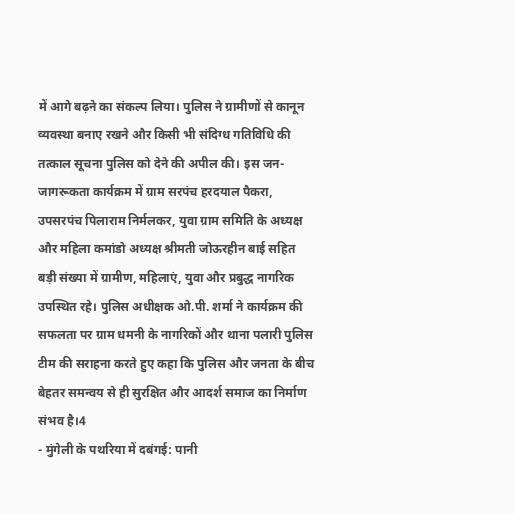में आगे बढ़ने का संकल्प लिया। पुलिस ने ग्रामीणों से कानून व्यवस्था बनाए रखने और किसी भी संदिग्ध गतिविधि की तत्काल सूचना पुलिस को देने की अपील की। इस जन-जागरूकता कार्यक्रम में ग्राम सरपंच हरदयाल पैकरा, उपसरपंच पिलाराम निर्मलकर, युवा ग्राम समिति के अध्यक्ष और महिला कमांडो अध्यक्ष श्रीमती जोऊरहीन बाई सहित बड़ी संख्या में ग्रामीण, महिलाएं, युवा और प्रबुद्ध नागरिक उपस्थित रहे। पुलिस अधीक्षक ओ.पी. शर्मा ने कार्यक्रम की सफलता पर ग्राम धमनी के नागरिकों और थाना पलारी पुलिस टीम की सराहना करते हुए कहा कि पुलिस और जनता के बीच बेहतर समन्वय से ही सुरक्षित और आदर्श समाज का निर्माण संभव है।4
- मुंगेली के पथरिया में दबंगई: पानी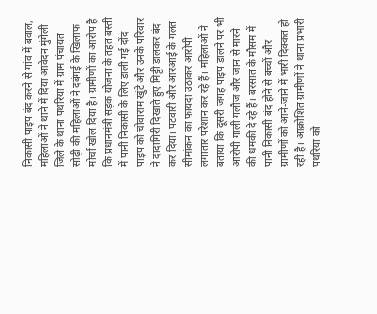निकासी पाइप बंद करने से गांव में बवाल, महिलाओं ने थाने में दिया आवेदन मुंगेली जिले के थाना पथरिया में ग्राम पंचायत सोढ़ी की महिलाओं ने दबंगई के खिलाफ मोर्चा खोल दिया है। ग्रामीणों का आरोप है कि प्रधानमंत्री सड़क योजना के तहत बस्ती में पानी निकासी के लिए डाली गई दोंद पाइप को चोवाराम खुंटे और उनके परिवार ने दादागिरी दिखाते हुए मिट्टी डालकर बंद कर दिया। पटवारी और आरआई के गलत सीमांकन का फायदा उठाकर आरोपी लगातार परेशान कर रहे हैं। महिलाओं ने बताया कि दूसरी जगह पाइप डालने पर भी आरोपी गाली गलौज और जान से मारने की धमकी दे रहे हैं। बरसात के मौसम में पानी निकासी बंद होने से बच्चों और ग्रामीणों को आने-जाने में भारी दिक्कत हो रही है। आक्रोशित ग्रामीणों ने थाना प्रभारी पथरिया को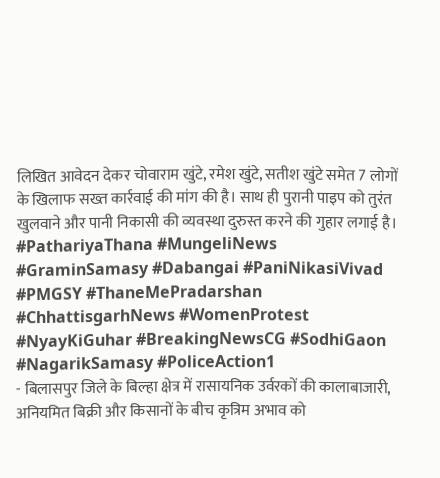लिखित आवेदन देकर चोवाराम खुंटे, रमेश खुंटे, सतीश खुंटे समेत 7 लोगों के खिलाफ सख्त कार्रवाई की मांग की है। साथ ही पुरानी पाइप को तुरंत खुलवाने और पानी निकासी की व्यवस्था दुरुस्त करने की गुहार लगाई है। #PathariyaThana #MungeliNews #GraminSamasy #Dabangai #PaniNikasiVivad #PMGSY #ThaneMePradarshan #ChhattisgarhNews #WomenProtest #NyayKiGuhar #BreakingNewsCG #SodhiGaon #NagarikSamasy #PoliceAction1
- बिलासपुर जिले के बिल्हा क्षेत्र में रासायनिक उर्वरकों की कालाबाजारी, अनियमित बिक्री और किसानों के बीच कृत्रिम अभाव को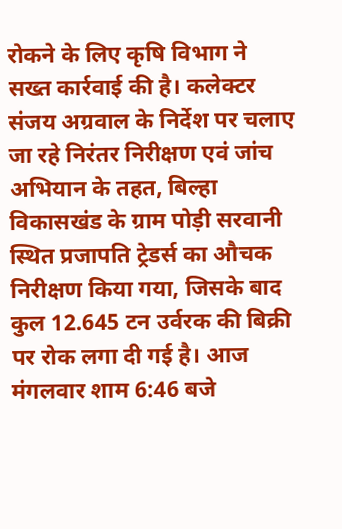रोकने के लिए कृषि विभाग ने सख्त कार्रवाई की है। कलेक्टर संजय अग्रवाल के निर्देश पर चलाए जा रहे निरंतर निरीक्षण एवं जांच अभियान के तहत, बिल्हा विकासखंड के ग्राम पोड़ी सरवानी स्थित प्रजापति ट्रेडर्स का औचक निरीक्षण किया गया, जिसके बाद कुल 12.645 टन उर्वरक की बिक्री पर रोक लगा दी गई है। आज मंगलवार शाम 6:46 बजे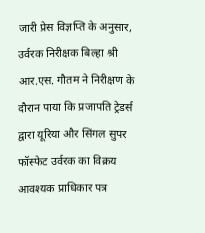जारी प्रेस विज्ञप्ति के अनुसार, उर्वरक निरीक्षक बिल्हा श्री आर.एस. गौतम ने निरीक्षण के दौरान पाया कि प्रजापति ट्रेडर्स द्वारा यूरिया और सिंगल सुपर फॉस्फेट उर्वरक का विक्रय आवश्यक प्राधिकार पत्र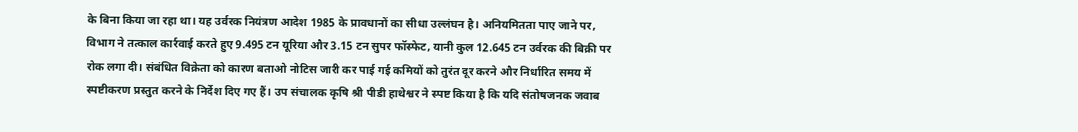के बिना किया जा रहा था। यह उर्वरक नियंत्रण आदेश 1985 के प्रावधानों का सीधा उल्लंघन है। अनियमितता पाए जाने पर, विभाग ने तत्काल कार्रवाई करते हुए 9.495 टन यूरिया और 3.15 टन सुपर फॉस्फेट, यानी कुल 12.645 टन उर्वरक की बिक्री पर रोक लगा दी। संबंधित विक्रेता को कारण बताओ नोटिस जारी कर पाई गई कमियों को तुरंत दूर करने और निर्धारित समय में स्पष्टीकरण प्रस्तुत करने के निर्देश दिए गए हैं। उप संचालक कृषि श्री पीडी हाथेश्वर ने स्पष्ट किया है कि यदि संतोषजनक जवाब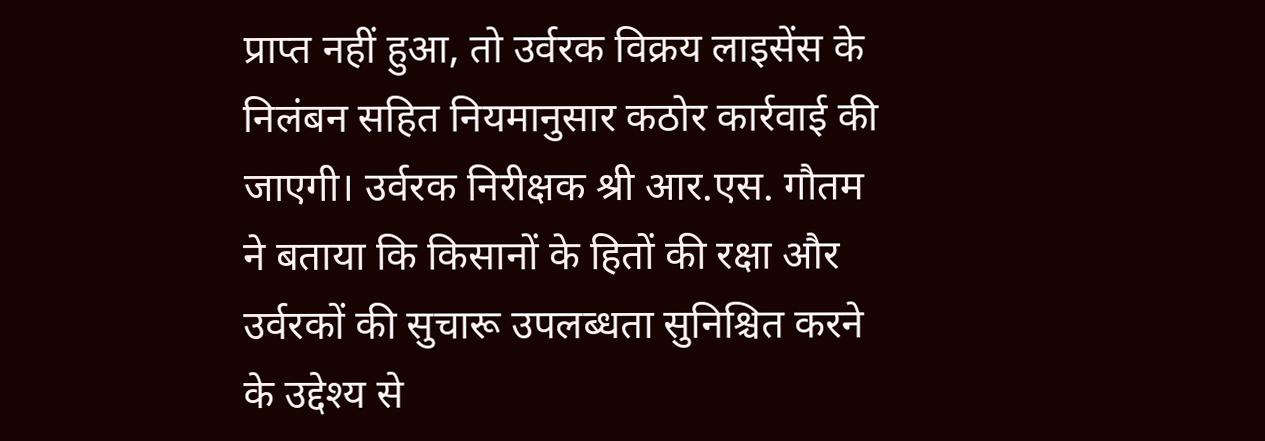प्राप्त नहीं हुआ, तो उर्वरक विक्रय लाइसेंस के निलंबन सहित नियमानुसार कठोर कार्रवाई की जाएगी। उर्वरक निरीक्षक श्री आर.एस. गौतम ने बताया कि किसानों के हितों की रक्षा और उर्वरकों की सुचारू उपलब्धता सुनिश्चित करने के उद्देश्य से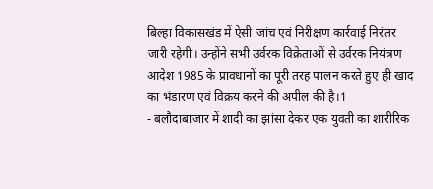बिल्हा विकासखंड में ऐसी जांच एवं निरीक्षण कार्रवाई निरंतर जारी रहेगी। उन्होंने सभी उर्वरक विक्रेताओं से उर्वरक नियंत्रण आदेश 1985 के प्रावधानों का पूरी तरह पालन करते हुए ही खाद का भंडारण एवं विक्रय करने की अपील की है।1
- बलौदाबाजार में शादी का झांसा देकर एक युवती का शारीरिक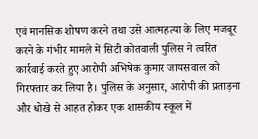एवं मानसिक शोषण करने तथा उसे आत्महत्या के लिए मजबूर करने के गंभीर मामले में सिटी कोतवाली पुलिस ने त्वरित कार्रवाई करते हुए आरोपी अभिषेक कुमार जायसवाल को गिरफ्तार कर लिया है। पुलिस के अनुसार, आरोपी की प्रताड़ना और धोखे से आहत होकर एक शासकीय स्कूल में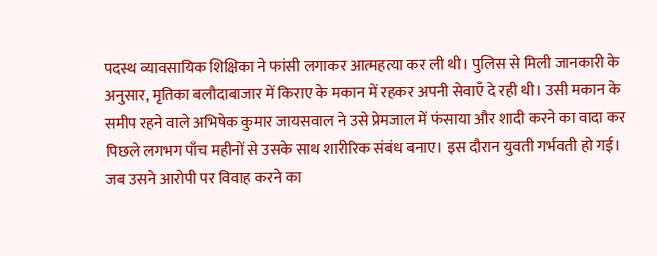पदस्थ व्यावसायिक शिक्षिका ने फांसी लगाकर आत्महत्या कर ली थी। पुलिस से मिली जानकारी के अनुसार, मृतिका बलौदाबाजार में किराए के मकान में रहकर अपनी सेवाएँ दे रही थी। उसी मकान के समीप रहने वाले अभिषेक कुमार जायसवाल ने उसे प्रेमजाल में फंसाया और शादी करने का वादा कर पिछले लगभग पाँच महीनों से उसके साथ शारीरिक संबंध बनाए। इस दौरान युवती गर्भवती हो गई। जब उसने आरोपी पर विवाह करने का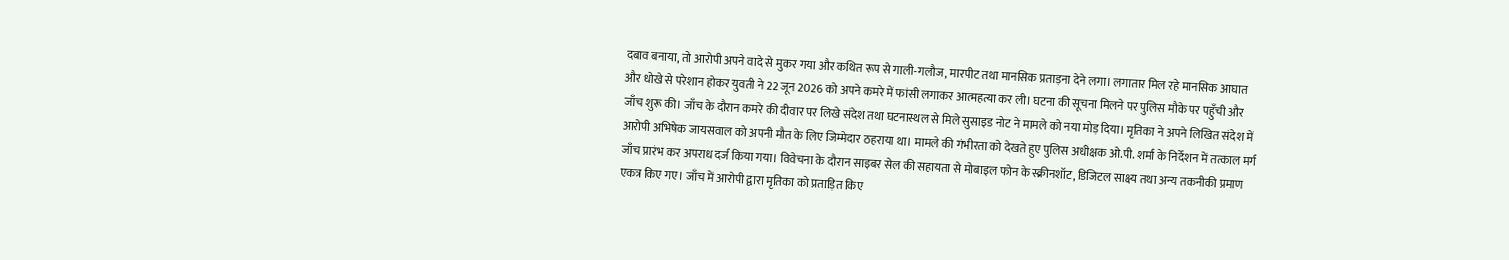दबाव बनाया, तो आरोपी अपने वादे से मुकर गया और कथित रूप से गाली-गलौज, मारपीट तथा मानसिक प्रताड़ना देने लगा। लगातार मिल रहे मानसिक आघात और धोखे से परेशान होकर युवती ने 22 जून 2026 को अपने कमरे में फांसी लगाकर आत्महत्या कर ली। घटना की सूचना मिलने पर पुलिस मौके पर पहुँची और जाँच शुरू की। जाँच के दौरान कमरे की दीवार पर लिखे संदेश तथा घटनास्थल से मिले सुसाइड नोट ने मामले को नया मोड़ दिया। मृतिका ने अपने लिखित संदेश में आरोपी अभिषेक जायसवाल को अपनी मौत के लिए जिम्मेदार ठहराया था। मामले की गंभीरता को देखते हुए पुलिस अधीक्षक ओ.पी. शर्मा के निर्देशन में तत्काल मर्ग जाँच प्रारंभ कर अपराध दर्ज किया गया। विवेचना के दौरान साइबर सेल की सहायता से मोबाइल फोन के स्क्रीनशॉट, डिजिटल साक्ष्य तथा अन्य तकनीकी प्रमाण एकत्र किए गए। जाँच में आरोपी द्वारा मृतिका को प्रताड़ित किए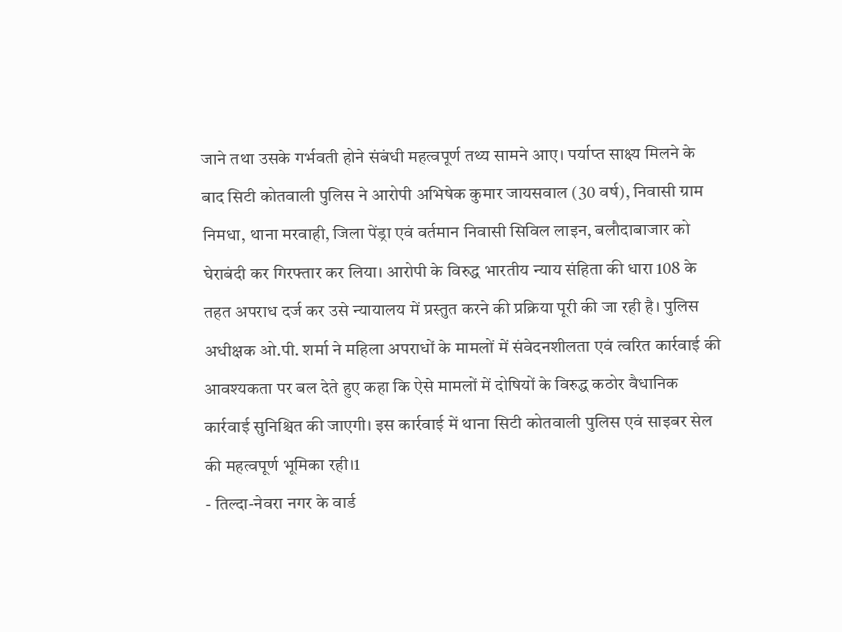जाने तथा उसके गर्भवती होने संबंधी महत्वपूर्ण तथ्य सामने आए। पर्याप्त साक्ष्य मिलने के बाद सिटी कोतवाली पुलिस ने आरोपी अभिषेक कुमार जायसवाल (30 वर्ष), निवासी ग्राम निमधा, थाना मरवाही, जिला पेंड्रा एवं वर्तमान निवासी सिविल लाइन, बलौदाबाजार को घेराबंदी कर गिरफ्तार कर लिया। आरोपी के विरुद्ध भारतीय न्याय संहिता की धारा 108 के तहत अपराध दर्ज कर उसे न्यायालय में प्रस्तुत करने की प्रक्रिया पूरी की जा रही है। पुलिस अधीक्षक ओ.पी. शर्मा ने महिला अपराधों के मामलों में संवेदनशीलता एवं त्वरित कार्रवाई की आवश्यकता पर बल देते हुए कहा कि ऐसे मामलों में दोषियों के विरुद्ध कठोर वैधानिक कार्रवाई सुनिश्चित की जाएगी। इस कार्रवाई में थाना सिटी कोतवाली पुलिस एवं साइबर सेल की महत्वपूर्ण भूमिका रही।1
- तिल्दा-नेवरा नगर के वार्ड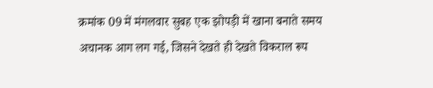क्रमांक 09 में मंगलवार सुबह एक झोपड़ी में खाना बनाते समय अचानक आग लग गई, जिसने देखते ही देखते विकराल रूप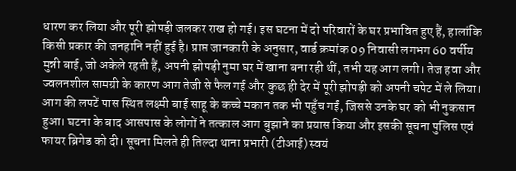धारण कर लिया और पूरी झोपड़ी जलकर राख हो गई। इस घटना में दो परिवारों के घर प्रभावित हुए हैं, हालांकि किसी प्रकार की जनहानि नहीं हुई है। प्राप्त जानकारी के अनुसार, वार्ड क्रमांक 09 निवासी लगभग 60 वर्षीय मुन्नी बाई, जो अकेले रहती हैं, अपनी झोपड़ी नुमा घर में खाना बना रही थीं, तभी यह आग लगी। तेज हवा और ज्वलनशील सामग्री के कारण आग तेजी से फैल गई और कुछ ही देर में पूरी झोपड़ी को अपनी चपेट में ले लिया। आग की लपटें पास स्थित लक्ष्मी बाई साहू के कच्चे मकान तक भी पहुँच गईं, जिससे उनके घर को भी नुकसान हुआ। घटना के बाद आसपास के लोगों ने तत्काल आग बुझाने का प्रयास किया और इसकी सूचना पुलिस एवं फायर ब्रिगेड को दी। सूचना मिलते ही तिल्दा थाना प्रभारी (टीआई) स्वयं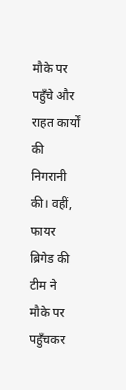मौके पर पहुँचे और राहत कार्यों की निगरानी की। वहीं, फायर ब्रिगेड की टीम ने मौके पर पहुँचकर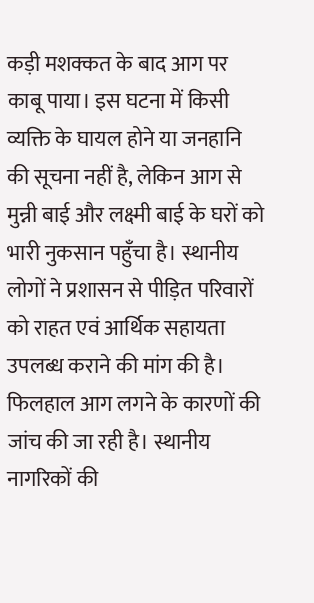कड़ी मशक्कत के बाद आग पर काबू पाया। इस घटना में किसी व्यक्ति के घायल होने या जनहानि की सूचना नहीं है, लेकिन आग से मुन्नी बाई और लक्ष्मी बाई के घरों को भारी नुकसान पहुँचा है। स्थानीय लोगों ने प्रशासन से पीड़ित परिवारों को राहत एवं आर्थिक सहायता उपलब्ध कराने की मांग की है। फिलहाल आग लगने के कारणों की जांच की जा रही है। स्थानीय नागरिकों की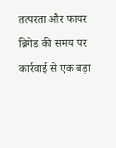तत्परता और फायर ब्रिगेड की समय पर कार्रवाई से एक बड़ा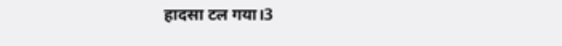हादसा टल गया।3